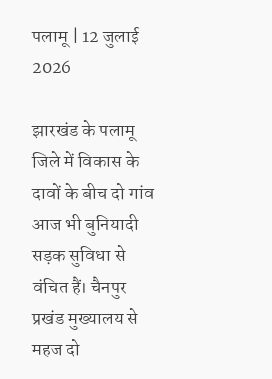पलामू | 12 जुलाई 2026

झारखंड के पलामू जिले में विकास के दावों के बीच दो गांव आज भी बुनियादी सड़क सुविधा से वंचित हैं। चैनपुर प्रखंड मुख्यालय से महज दो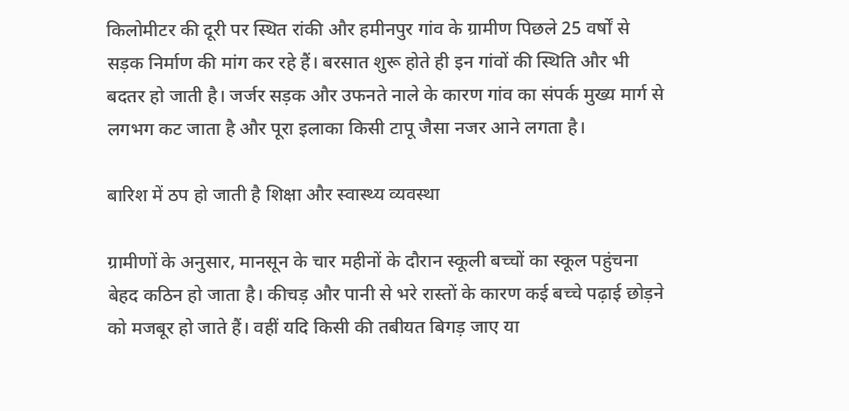किलोमीटर की दूरी पर स्थित रांकी और हमीनपुर गांव के ग्रामीण पिछले 25 वर्षों से सड़क निर्माण की मांग कर रहे हैं। बरसात शुरू होते ही इन गांवों की स्थिति और भी बदतर हो जाती है। जर्जर सड़क और उफनते नाले के कारण गांव का संपर्क मुख्य मार्ग से लगभग कट जाता है और पूरा इलाका किसी टापू जैसा नजर आने लगता है।

बारिश में ठप हो जाती है शिक्षा और स्वास्थ्य व्यवस्था

ग्रामीणों के अनुसार, मानसून के चार महीनों के दौरान स्कूली बच्चों का स्कूल पहुंचना बेहद कठिन हो जाता है। कीचड़ और पानी से भरे रास्तों के कारण कई बच्चे पढ़ाई छोड़ने को मजबूर हो जाते हैं। वहीं यदि किसी की तबीयत बिगड़ जाए या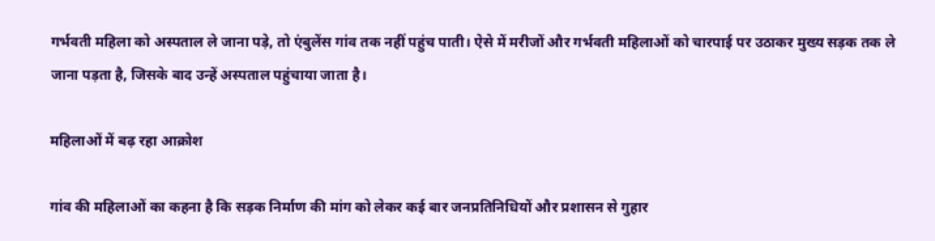गर्भवती महिला को अस्पताल ले जाना पड़े, तो एंबुलेंस गांव तक नहीं पहुंच पाती। ऐसे में मरीजों और गर्भवती महिलाओं को चारपाई पर उठाकर मुख्य सड़क तक ले जाना पड़ता है, जिसके बाद उन्हें अस्पताल पहुंचाया जाता है।

महिलाओं में बढ़ रहा आक्रोश

गांव की महिलाओं का कहना है कि सड़क निर्माण की मांग को लेकर कई बार जनप्रतिनिधियों और प्रशासन से गुहार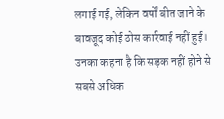लगाई गई, लेकिन वर्षों बीत जाने के बावजूद कोई ठोस कार्रवाई नहीं हुई। उनका कहना है कि सड़क नहीं होने से सबसे अधिक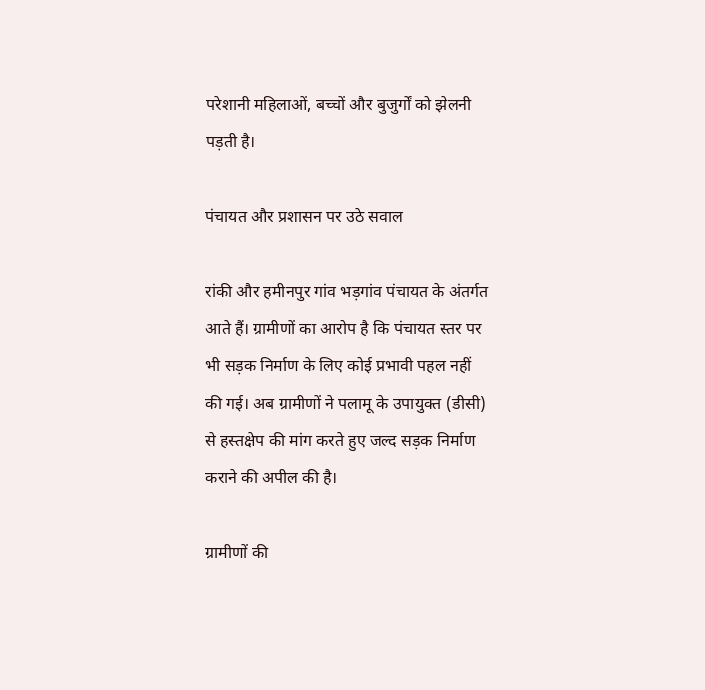परेशानी महिलाओं, बच्चों और बुजुर्गों को झेलनी पड़ती है।

पंचायत और प्रशासन पर उठे सवाल

रांकी और हमीनपुर गांव भड़गांव पंचायत के अंतर्गत आते हैं। ग्रामीणों का आरोप है कि पंचायत स्तर पर भी सड़क निर्माण के लिए कोई प्रभावी पहल नहीं की गई। अब ग्रामीणों ने पलामू के उपायुक्त (डीसी) से हस्तक्षेप की मांग करते हुए जल्द सड़क निर्माण कराने की अपील की है।

ग्रामीणों की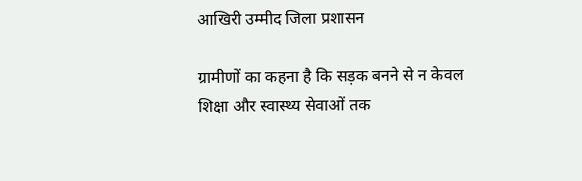आखिरी उम्मीद जिला प्रशासन

ग्रामीणों का कहना है कि सड़क बनने से न केवल शिक्षा और स्वास्थ्य सेवाओं तक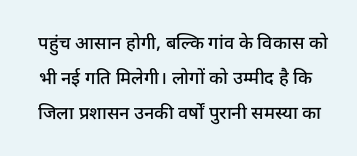पहुंच आसान होगी, बल्कि गांव के विकास को भी नई गति मिलेगी। लोगों को उम्मीद है कि जिला प्रशासन उनकी वर्षों पुरानी समस्या का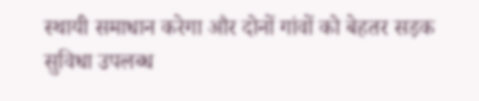स्थायी समाधान करेगा और दोनों गांवों को बेहतर सड़क सुविधा उपलब्ध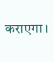कराएगा।